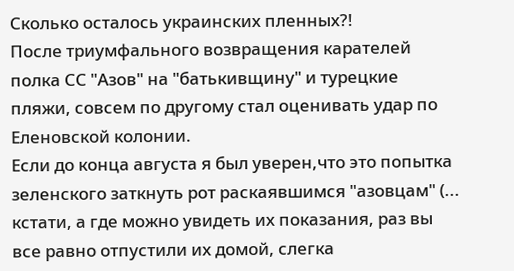Сколько осталось украинских пленных?!
После триумфального возвращения карателей полка СС "Азов" на "батькивщину" и турецкие пляжи, совсем по другому стал оценивать удар по Еленовской колонии.
Если до конца августа я был уверен,что это попытка зеленского заткнуть рот раскаявшимся "азовцам" (... кстати, а где можно увидеть их показания, раз вы все равно отпустили их домой, слегка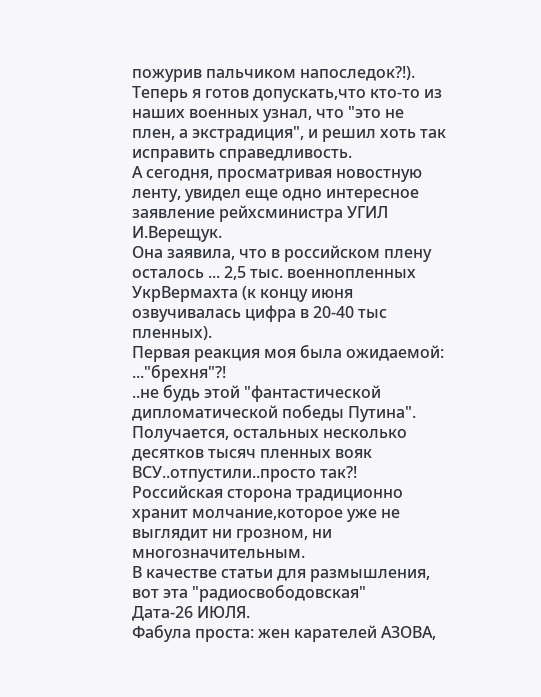пожурив пальчиком напоследок?!).
Теперь я готов допускать,что кто-то из наших военных узнал, что "это не плен, а экстрадиция", и решил хоть так исправить справедливость.
А сегодня, просматривая новостную ленту, увидел еще одно интересное заявление рейхсминистра УГИЛ И.Верещук.
Она заявила, что в российском плену осталось ... 2,5 тыс. военнопленных УкрВермахта (к концу июня озвучивалась цифра в 20-40 тыс пленных).
Первая реакция моя была ожидаемой:
..."брехня"?!
..не будь этой "фантастической дипломатической победы Путина".
Получается, остальных несколько десятков тысяч пленных вояк ВСУ..отпустили..просто так?!
Российская сторона традиционно хранит молчание,которое уже не выглядит ни грозном, ни многозначительным.
В качестве статьи для размышления, вот эта "радиосвободовская"
Дата-26 ИЮЛЯ.
Фабула проста: жен карателей АЗОВА,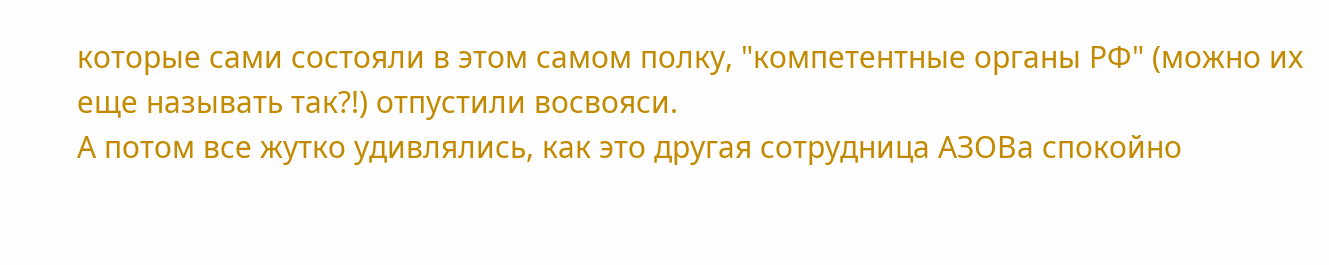которые сами состояли в этом самом полку, "компетентные органы РФ" (можно их еще называть так?!) отпустили восвояси.
А потом все жутко удивлялись, как это другая сотрудница АЗОВа спокойно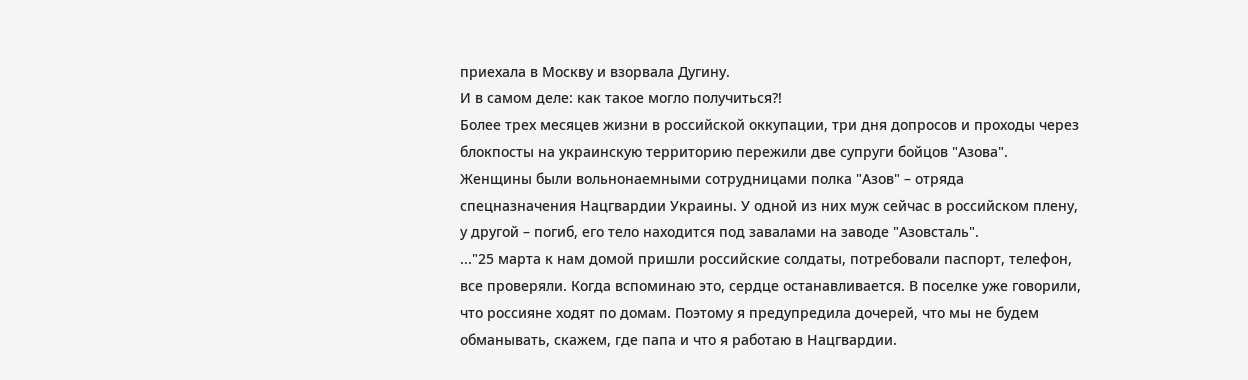приехала в Москву и взорвала Дугину.
И в самом деле: как такое могло получиться?!
Более трех месяцев жизни в российской оккупации, три дня допросов и проходы через блокпосты на украинскую территорию пережили две супруги бойцов "Азова". Женщины были вольнонаемными сотрудницами полка "Азов" – отряда спецназначения Нацгвардии Украины. У одной из них муж сейчас в российском плену, у другой – погиб, его тело находится под завалами на заводе "Азовсталь".
..."25 марта к нам домой пришли российские солдаты, потребовали паспорт, телефон, все проверяли. Когда вспоминаю это, сердце останавливается. В поселке уже говорили, что россияне ходят по домам. Поэтому я предупредила дочерей, что мы не будем обманывать, скажем, где папа и что я работаю в Нацгвардии.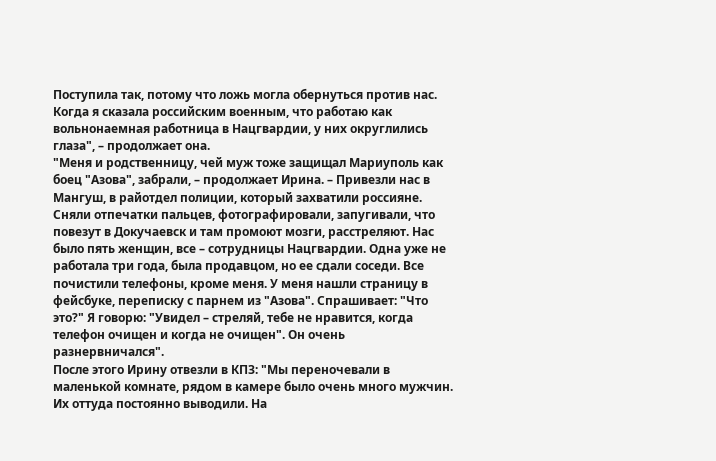Поступила так, потому что ложь могла обернуться против нас. Когда я сказала российским военным, что работаю как вольнонаемная работница в Нацгвардии, у них округлились глаза", – продолжает она.
"Меня и родственницу, чей муж тоже защищал Мариуполь как боец "Азова", забрали, – продолжает Ирина. – Привезли нас в Мангуш, в райотдел полиции, который захватили россияне. Сняли отпечатки пальцев, фотографировали, запугивали, что повезут в Докучаевск и там промоют мозги, расстреляют. Нас было пять женщин, все – сотрудницы Нацгвардии. Одна уже не работала три года, была продавцом, но ее сдали соседи. Все почистили телефоны, кроме меня. У меня нашли страницу в фейсбуке, переписку с парнем из "Азова". Спрашивает: "Что это?" Я говорю: "Увидел – стреляй, тебе не нравится, когда телефон очищен и когда не очищен". Он очень разнервничался".
После этого Ирину отвезли в КПЗ: "Мы переночевали в маленькой комнате, рядом в камере было очень много мужчин. Их оттуда постоянно выводили. На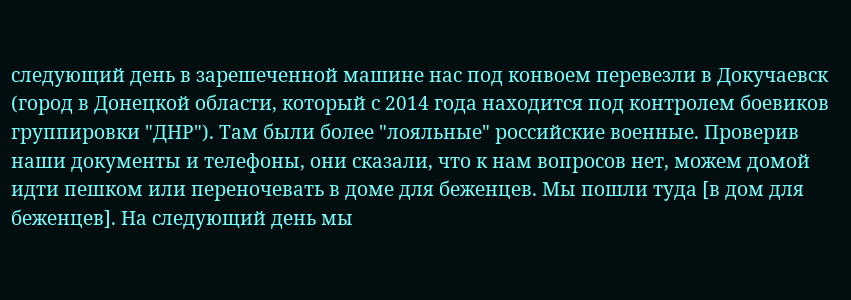следующий день в зарешеченной машине нас под конвоем перевезли в Докучаевск (город в Донецкой области, который с 2014 года находится под контролем боевиков группировки "ДНР"). Там были более "лояльные" российские военные. Проверив наши документы и телефоны, они сказали, что к нам вопросов нет, можем домой идти пешком или переночевать в доме для беженцев. Мы пошли туда [в дом для беженцев]. На следующий день мы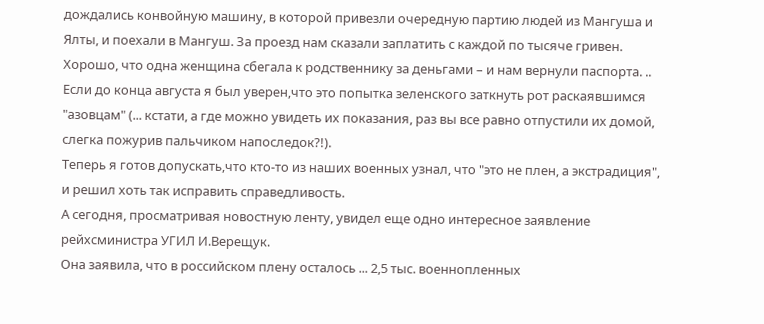дождались конвойную машину, в которой привезли очередную партию людей из Мангуша и Ялты, и поехали в Мангуш. За проезд нам сказали заплатить с каждой по тысяче гривен. Хорошо, что одна женщина сбегала к родственнику за деньгами – и нам вернули паспорта. ..
Если до конца августа я был уверен,что это попытка зеленского заткнуть рот раскаявшимся "азовцам" (... кстати, а где можно увидеть их показания, раз вы все равно отпустили их домой, слегка пожурив пальчиком напоследок?!).
Теперь я готов допускать,что кто-то из наших военных узнал, что "это не плен, а экстрадиция", и решил хоть так исправить справедливость.
А сегодня, просматривая новостную ленту, увидел еще одно интересное заявление рейхсминистра УГИЛ И.Верещук.
Она заявила, что в российском плену осталось ... 2,5 тыс. военнопленных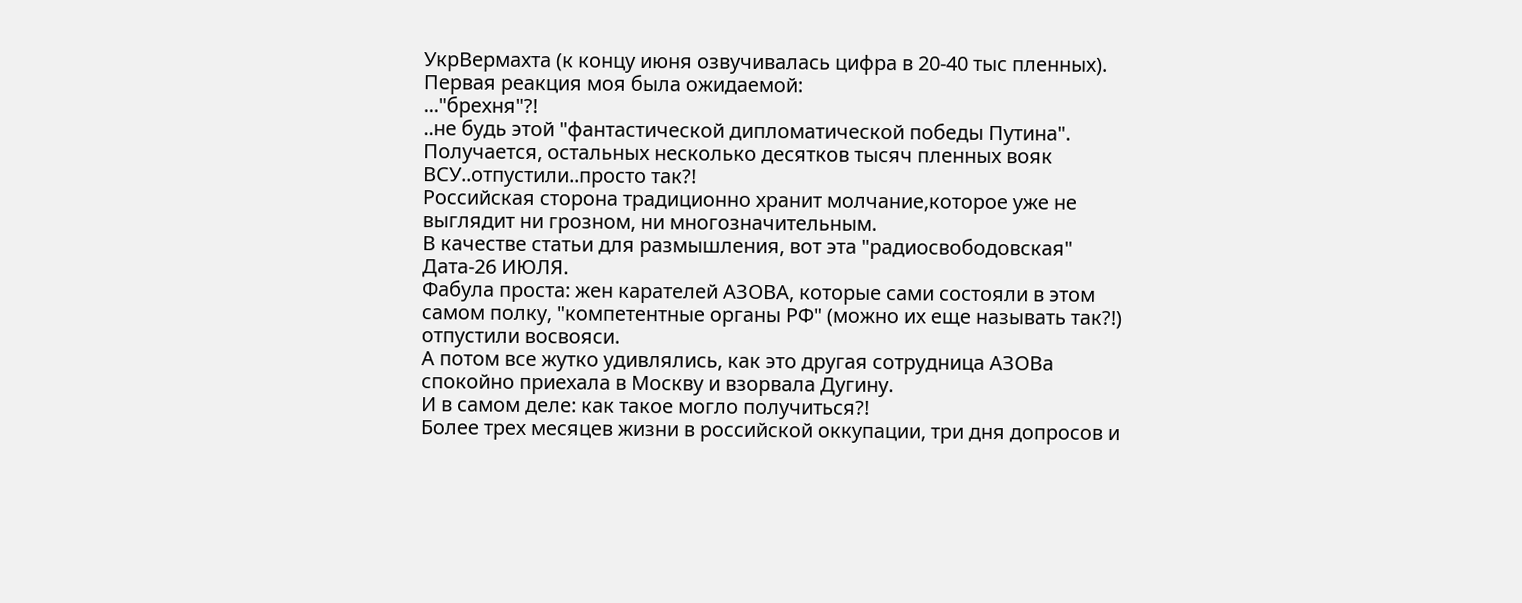УкрВермахта (к концу июня озвучивалась цифра в 20-40 тыс пленных).
Первая реакция моя была ожидаемой:
..."брехня"?!
..не будь этой "фантастической дипломатической победы Путина".
Получается, остальных несколько десятков тысяч пленных вояк ВСУ..отпустили..просто так?!
Российская сторона традиционно хранит молчание,которое уже не выглядит ни грозном, ни многозначительным.
В качестве статьи для размышления, вот эта "радиосвободовская"
Дата-26 ИЮЛЯ.
Фабула проста: жен карателей АЗОВА, которые сами состояли в этом самом полку, "компетентные органы РФ" (можно их еще называть так?!) отпустили восвояси.
А потом все жутко удивлялись, как это другая сотрудница АЗОВа спокойно приехала в Москву и взорвала Дугину.
И в самом деле: как такое могло получиться?!
Более трех месяцев жизни в российской оккупации, три дня допросов и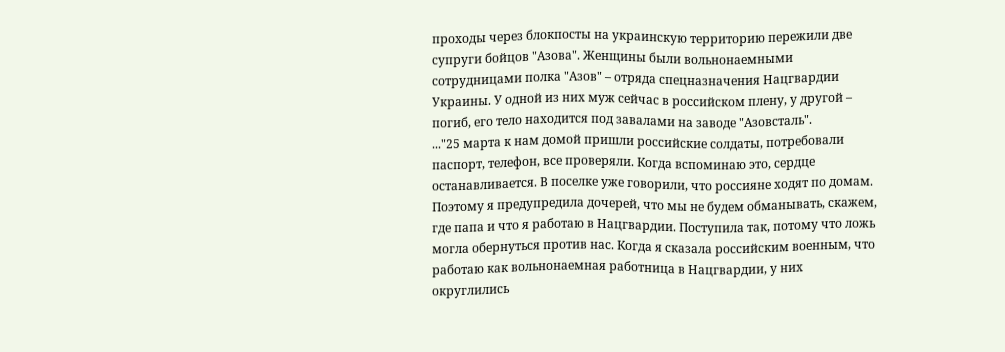проходы через блокпосты на украинскую территорию пережили две супруги бойцов "Азова". Женщины были вольнонаемными сотрудницами полка "Азов" – отряда спецназначения Нацгвардии Украины. У одной из них муж сейчас в российском плену, у другой – погиб, его тело находится под завалами на заводе "Азовсталь".
..."25 марта к нам домой пришли российские солдаты, потребовали паспорт, телефон, все проверяли. Когда вспоминаю это, сердце останавливается. В поселке уже говорили, что россияне ходят по домам. Поэтому я предупредила дочерей, что мы не будем обманывать, скажем, где папа и что я работаю в Нацгвардии. Поступила так, потому что ложь могла обернуться против нас. Когда я сказала российским военным, что работаю как вольнонаемная работница в Нацгвардии, у них округлились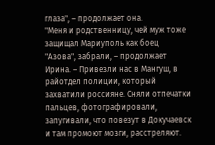глаза", – продолжает она.
"Меня и родственницу, чей муж тоже защищал Мариуполь как боец "Азова", забрали, – продолжает Ирина. – Привезли нас в Мангуш, в райотдел полиции, который захватили россияне. Сняли отпечатки пальцев, фотографировали, запугивали, что повезут в Докучаевск и там промоют мозги, расстреляют.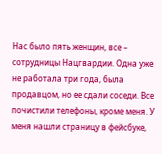Нас было пять женщин, все – сотрудницы Нацгвардии. Одна уже не работала три года, была продавцом, но ее сдали соседи. Все почистили телефоны, кроме меня. У меня нашли страницу в фейсбуке,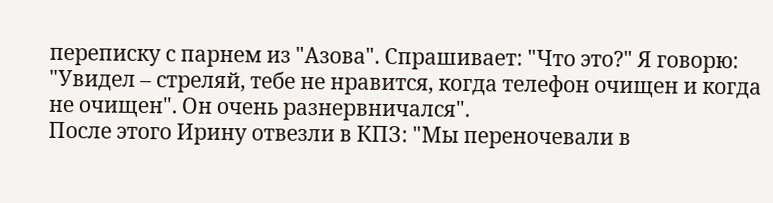переписку с парнем из "Азова". Спрашивает: "Что это?" Я говорю: "Увидел – стреляй, тебе не нравится, когда телефон очищен и когда не очищен". Он очень разнервничался".
После этого Ирину отвезли в КПЗ: "Мы переночевали в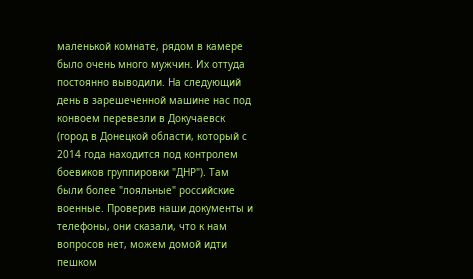маленькой комнате, рядом в камере было очень много мужчин. Их оттуда постоянно выводили. На следующий день в зарешеченной машине нас под конвоем перевезли в Докучаевск (город в Донецкой области, который с 2014 года находится под контролем боевиков группировки "ДНР"). Там были более "лояльные" российские военные. Проверив наши документы и телефоны, они сказали, что к нам вопросов нет, можем домой идти пешком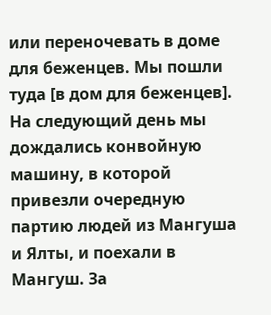или переночевать в доме для беженцев. Мы пошли туда [в дом для беженцев]. На следующий день мы дождались конвойную машину, в которой привезли очередную партию людей из Мангуша и Ялты, и поехали в Мангуш. За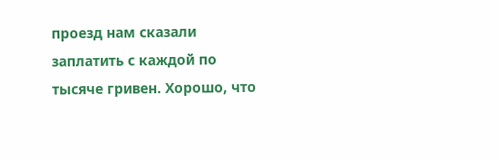проезд нам сказали заплатить с каждой по тысяче гривен. Хорошо, что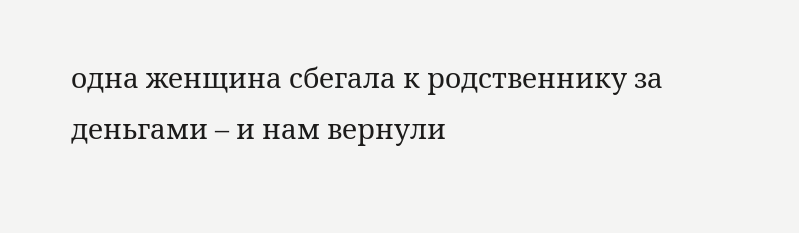одна женщина сбегала к родственнику за деньгами – и нам вернули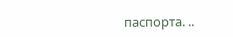паспорта. ..